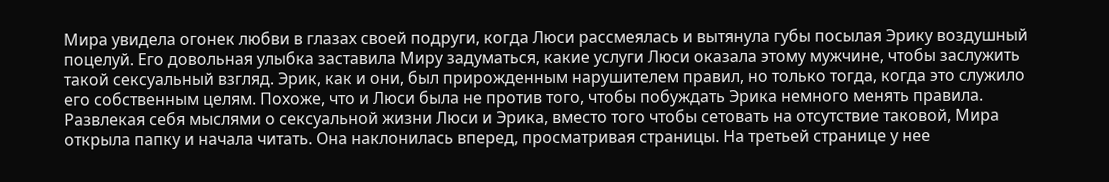Мира увидела огонек любви в глазах своей подруги, когда Люси рассмеялась и вытянула губы посылая Эрику воздушный поцелуй. Его довольная улыбка заставила Миру задуматься, какие услуги Люси оказала этому мужчине, чтобы заслужить такой сексуальный взгляд. Эрик, как и они, был прирожденным нарушителем правил, но только тогда, когда это служило его собственным целям. Похоже, что и Люси была не против того, чтобы побуждать Эрика немного менять правила.
Развлекая себя мыслями о сексуальной жизни Люси и Эрика, вместо того чтобы сетовать на отсутствие таковой, Мира открыла папку и начала читать. Она наклонилась вперед, просматривая страницы. На третьей странице у нее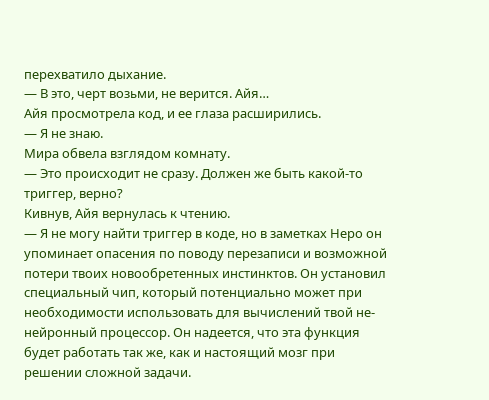перехватило дыхание.
— В это, черт возьми, не верится. Айя…
Айя просмотрела код, и ее глаза расширились.
— Я не знаю.
Мира обвела взглядом комнату.
— Это происходит не сразу. Должен же быть какой-то триггер, верно?
Кивнув, Айя вернулась к чтению.
— Я не могу найти триггер в коде, но в заметках Неро он упоминает опасения по поводу перезаписи и возможной потери твоих новообретенных инстинктов. Он установил специальный чип, который потенциально может при необходимости использовать для вычислений твой не-нейронный процессор. Он надеется, что эта функция будет работать так же, как и настоящий мозг при решении сложной задачи.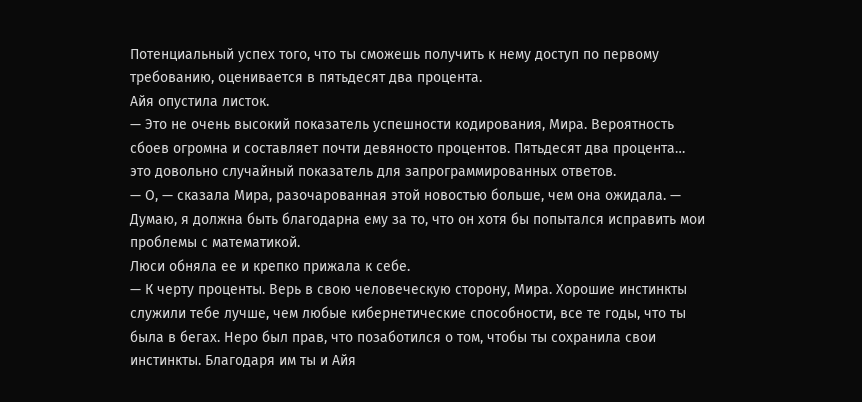Потенциальный успех того, что ты сможешь получить к нему доступ по первому требованию, оценивается в пятьдесят два процента.
Айя опустила листок.
— Это не очень высокий показатель успешности кодирования, Мира. Вероятность сбоев огромна и составляет почти девяносто процентов. Пятьдесят два процента… это довольно случайный показатель для запрограммированных ответов.
— О, — сказала Мира, разочарованная этой новостью больше, чем она ожидала. — Думаю, я должна быть благодарна ему за то, что он хотя бы попытался исправить мои проблемы с математикой.
Люси обняла ее и крепко прижала к себе.
— К черту проценты. Верь в свою человеческую сторону, Мира. Хорошие инстинкты служили тебе лучше, чем любые кибернетические способности, все те годы, что ты была в бегах. Неро был прав, что позаботился о том, чтобы ты сохранила свои инстинкты. Благодаря им ты и Айя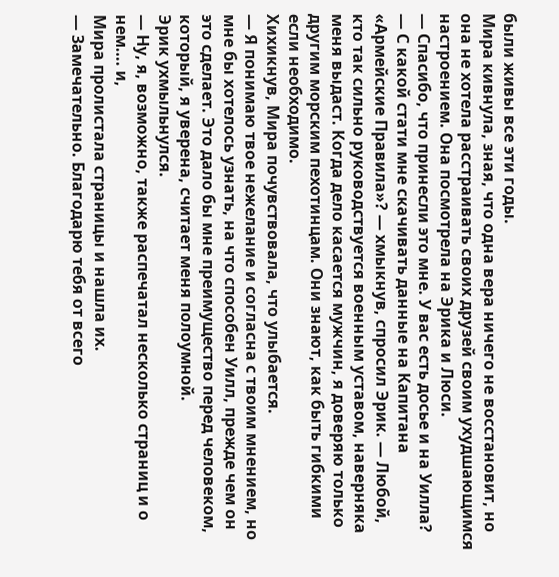были живы все эти годы.
Мира кивнула, зная, что одна вера ничего не восстановит, но она не хотела расстраивать своих друзей своим ухудшающимся настроением. Она посмотрела на Эрика и Люси.
— Спасибо, что принесли это мне. У вас есть досье и на Уилла?
— С какой стати мне скачивать данные на Капитана «Армейские Правила»? — хмыкнув, спросил Эрик. — Любой, кто так сильно руководствуется военным уставом, наверняка меня выдаст. Когда дело касается мужчин, я доверяю только другим морским пехотинцам. Они знают, как быть гибкими если необходимо.
Хихикнув, Мира почувствовала, что улыбается.
— Я понимаю твое нежелание и согласна с твоим мнением, но мне бы хотелось узнать, на что способен Уилл, прежде чем он это сделает. Это дало бы мне преимущество перед человеком, который, я уверена, считает меня полоумной.
Эрик ухмыльнулся.
— Ну, я, возможно, также распечатал несколько страниц и о нем…. и,
Мира пролистала страницы и нашла их.
— Замечательно. Благодарю тебя от всего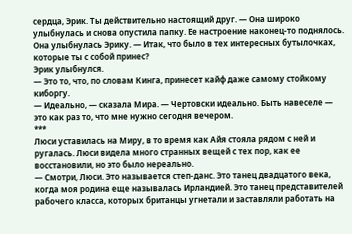сердца, Эрик. Ты действительно настоящий друг. — Она широко улыбнулась и снова опустила папку. Ее настроение наконец-то поднялось. Она улыбнулась Эрику. — Итак, что было в тех интересных бутылочках, которые ты с собой принес?
Эрик улыбнулся.
— Это то, что, по словам Кинга, принесет кайф даже самому стойкому киборгу.
— Идеально, — сказала Мира. — Чертовски идеально. Быть навеселе — это как раз то, что мне нужно сегодня вечером.
***
Люси уставилась на Миру, в то время как Айя стояла рядом с ней и ругалась. Люси видела много странных вещей с тех пор, как ее восстановили, но это было нереально.
— Смотри, Люси. Это называется степ-данс. Это танец двадцатого века, когда моя родина еще называлась Ирландией. Это танец представителей рабочего класса, которых британцы угнетали и заставляли работать на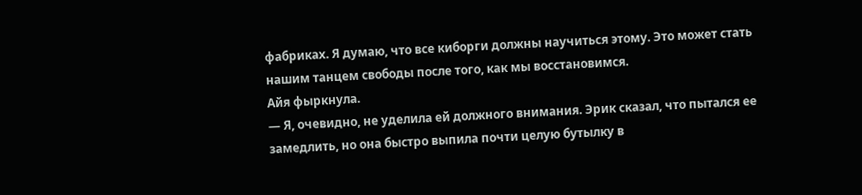фабриках. Я думаю, что все киборги должны научиться этому. Это может стать нашим танцем свободы после того, как мы восстановимся.
Айя фыркнула.
— Я, очевидно, не уделила ей должного внимания. Эрик сказал, что пытался ее замедлить, но она быстро выпила почти целую бутылку в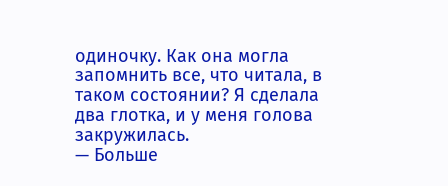одиночку. Как она могла запомнить все, что читала, в таком состоянии? Я сделала два глотка, и у меня голова закружилась.
— Больше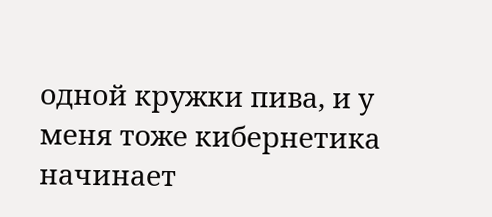одной кружки пива, и у меня тоже кибернетика начинает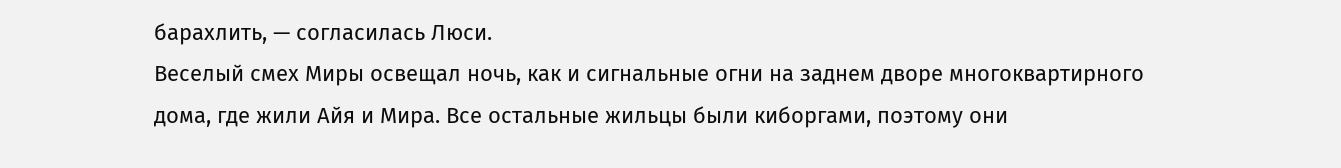барахлить, — согласилась Люси.
Веселый смех Миры освещал ночь, как и сигнальные огни на заднем дворе многоквартирного дома, где жили Айя и Мира. Все остальные жильцы были киборгами, поэтому они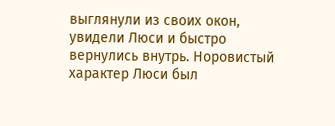выглянули из своих окон, увидели Люси и быстро вернулись внутрь. Норовистый характер Люси был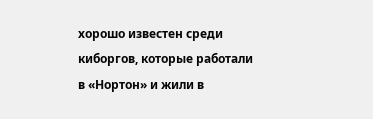хорошо известен среди киборгов, которые работали в «Нортон» и жили в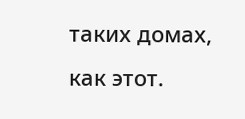таких домах, как этот.